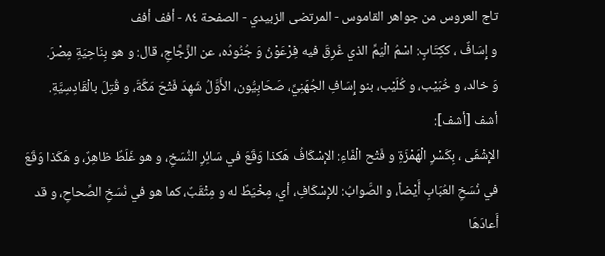تاج العروس من جواهر القاموس - المرتضى الزبيدي - الصفحة ٨٤ - أفف أفف
و إِسَافٌ ، ككِتَابٍ: اسْمُ الْيَمِّ الذي غَرِقَ فيه فِرْعَوْنُ وَ جُنُودُه، عن الزَّجَّاجِ، قال: و هو بِنَاحِيَةِ مِصْرَ.
وَ خالد، و خُبَيْب، و كُلَيْب، بنو إِسَافِ الجُهَنِيِّ، صَحَابِيُّون، الأَوَّلُ شَهِدَ فَتْحَ مَكَّةَ، و قُتِلَ بالْقَادِسِيَّةِ.
أشف [أشف]:
الإِشْفَى ، بِكَسْرِ الْهَمْزَةِ و فَتْح الْفَاءِ: الإسْكَافُ هَكذا وَقَعَ في سَائِرِ النُّسَخِ، و هو غَلَطٌ ظاهِرٌ، و هَكَذا وَقَعَ في نُسَخِ العُبَابِ أَيْضاً، و الصَّوابُ: للإِسْكَافِ، أي، مِخْيَطٌ له و مِثْقَبٌ، كما هو في نُسَخِ الصِّحاحِ، و قد أَعادَهَا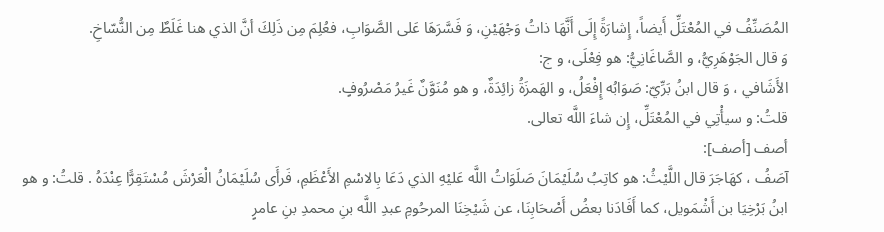المُصَنِّفُ في المُعْتَلِّ أَيضاً، إِشارَةً إِلَى أَنَّهَا ذاتُ وَجْهَيْنِ، وَ فَسَّرَهَا عَلى الصَّوَابِ، فعُلِمَ مِن ذَلِكَ أنَّ الذي هنا غَلَطٌ مِن النُّسّاخِ.
وَ قال الجَوْهَرِيُّ، و الصَّاغَانِيُّ: هو فِعْلَى، و ج:
الأَشَافي ، وَ قال ابنُ بَرِّيّ: صَوَابُه إِفْعَلُ، و الهَمزَةُ زائِدَةٌ، و هو مُنَوَّنٌ غَيرُ مَصْرُوفٍ.
قلتُ: و سيأْتِي في المُعْتَلِّ، إِن شاءَ اللَّه تعالى.
أصف [أصف]:
آصَفُ ، كهَاجَرَ قال اللَّيْثُ: هو كاتِبُ سُلَيْمَانَ صَلَوَاتُ اللَّه عَليْهِ الذي دَعَا بِالاسْمِ الأَعْظَمِ، فَرأَى سُلَيْمَانُ الْعَرْشَ مُسْتَقِرًّا عِنْدَهُ . قلتُ: و هو ابنُ بَرْخِيَا بن أَشْمَويل، كما أَفَادَنا بعضُ أَصْحَابِنَا، عن شَيْخِنَا المرحُومِ عبدِ اللَّه بنِ محمدِ بنِ عامرٍ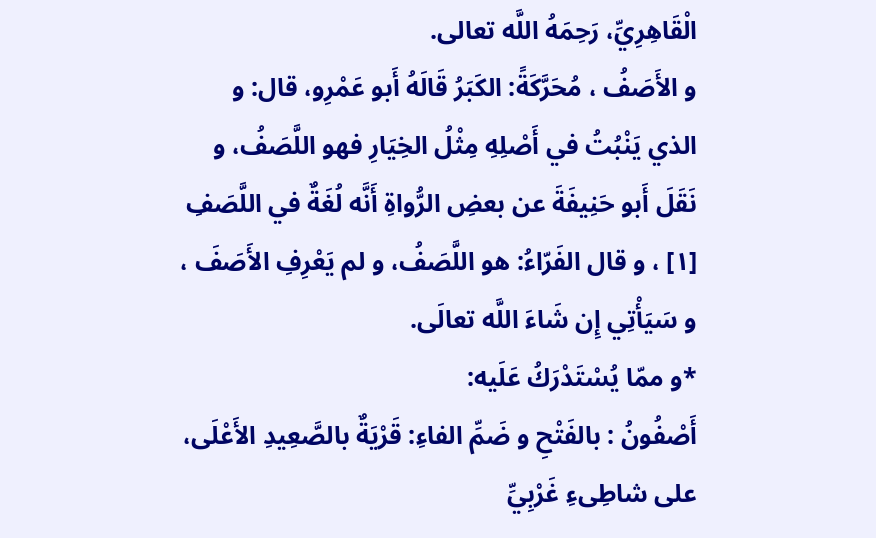الْقَاهِرِيِّ، رَحِمَهُ اللَّه تعالى.
و الأَصَفُ ، مُحَرَّكَةً: الكَبَرُ قَالَهُ أَبو عَمْرِو، قال: و الذي يَنْبُتُ في أَصْلِهِ مِثْلُ الخِيَارِ فهو اللَّصَفُ، و نَقَلَ أَبو حَنِيفَةَ عن بعضِ الرُّواةِ أَنَّه لُغَةٌ في اللَّصَفِ [١] ، و قال الفَرّاءُ: هو اللَّصَفُ، و لم يَعْرِفِ الأَصَفَ ، و سَيَأْتِي إِن شَاءَ اللَّه تعالَى.
*و ممّا يُسْتَدْرَكُ عَلَيه:
أَصْفُونُ : بالفَتْحِ و ضَمِّ الفاءِ: قَرْيَةٌ بالصَّعِيدِ الأَعْلَى، على شاطِىءِ غَرْبِيِّ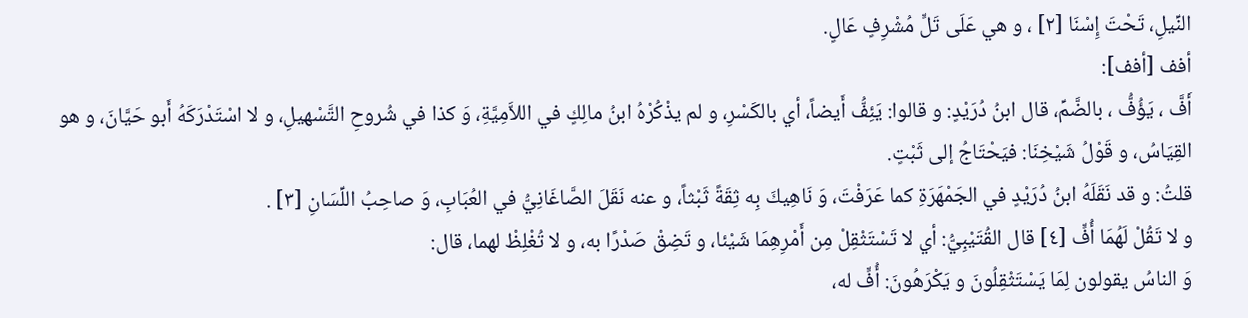النِّيلِ، تَحْتَ إِسْنَا [٢] ، و هي عَلَى تَلٍّ مُشْرِفٍ عَالٍ.
أفف [أفف]:
أَفَّ ، يَؤُفُّ ، بالضَّمِّ، قال ابنُ دُرَيْدٍ: و قالوا: يَئِفُّ أَيضاً، أي بالكَسْرِ، و لم يذْكُرْهُ ابنُ مالِكٍ في اللاَّمِيَّةِ، وَ كذا في شُروحِ التَّسْهيلِ، و لا اسْتَدْرَكَهُ أَبو حَيَّانَ، و هو القِيَاسُ، و قَوْلُ شَيْخِنَا: فيَحْتَاجُ إلى ثَبْتٍ.
قلتُ: و قد نَقَلَهُ ابنُ دُرَيْدٍ في الجَمْهَرَةِ كما عَرَفْتَ، وَ نَاهِيكَ بِه ثِقَةً ثَبْثاً، و عنه نَقَلَ الصَّاغَانِيُّ في العُبَابِ، وَ صاحِبُ اللِّسَانِ [٣] .
و لا تَقُلْ لَهُمَا أُفٍّ [٤] قال القُتَيْبِيُّ: أي لا تَسْتَثْقِلْ مِن أَمْرِهِمَا شَيْئا، و تَضِقْ صَدْرًا به، و لا تُغْلِظْ لهما، قال:
وَ الناسُ يقولون لِمَا يَسْتَثْقِلُونَ و يَكْرَهُونَ: أُفٍّ له،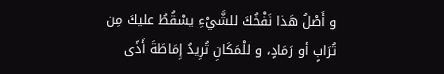و أَصْلُ هَذا نَفْخُكَ للشَّيْءِ يسْقُطُ عليكَ مِن تُرَابٍ أو رَمَادٍ، و للْمَكَانِ تُرِيدُ إِمَاطَةَ أَذًى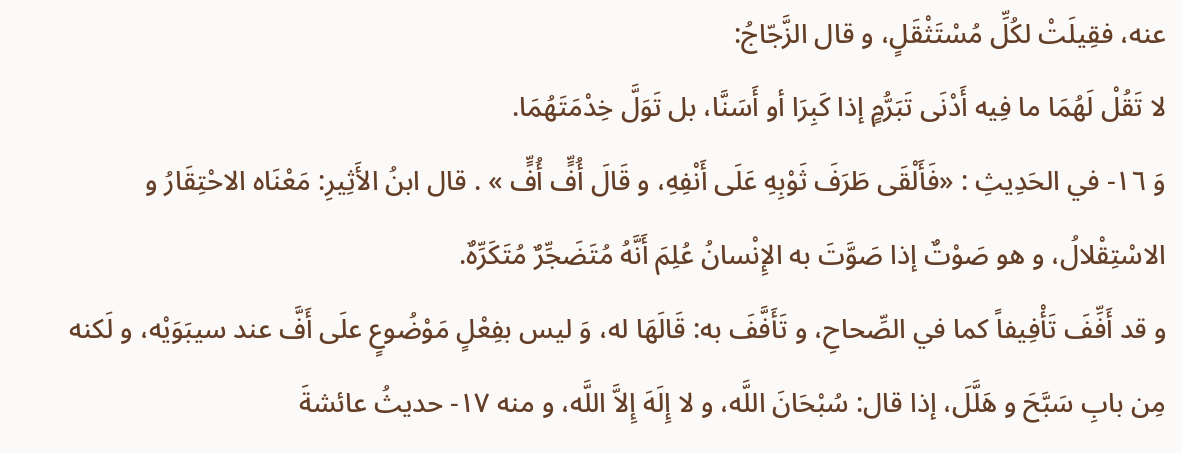عنه، فقِيلَتْ لكُلِّ مُسْتَثْقَلٍ، و قال الزَّجّاجُ:
لا تَقُلْ لَهُمَا ما فِيه أَدْنَى تَبَرُّمٍ إذا كَبِرَا أو أَسَنَّا، بل تَوَلَّ خِدْمَتَهُمَا.
وَ ١٦- في الحَدِيثِ : «فَأَلْقَى طَرَفَ ثَوْبِهِ عَلَى أَنْفِهِ، و قَالَ أُفٍّ أُفٍّ » . قال ابنُ الأَثِيرِ: مَعْنَاه الاحْتِقَارُ و الاسْتِقْلالُ، و هو صَوْتٌ إذا صَوَّتَ به الإِنْسانُ عُلِمَ أَنَّهُ مُتَضَجِّرٌ مُتَكَرِّهٌ.
و قد أَفِّفَ تَأْفِيفاً كما في الصِّحاحِ، و تَأَفَّفَ به: قَالَهَا له، وَ ليس بفِعْلٍ مَوْضُوعٍ علَى أَفَّ عند سيبَوَيْه، و لَكنه مِن بابِ سَبَّحَ و هَلَّلَ، إذا قال: سُبْحَانَ اللَّه، و لا إِلَهَ إِلاَّ اللَّه، و منه ١٧- حديثُ عائشةَ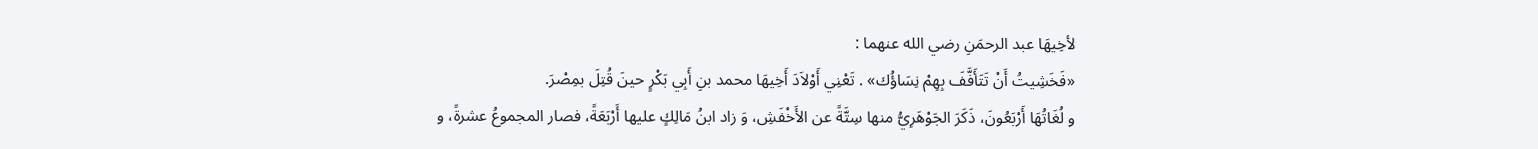لأخِيهَا عبد الرحمَنِ رضي الله عنهما :
«فَخَشِيتُ أَنْ تَتَأَفَّفَ بِهِمْ نِسَاؤُك» . تَعْنِي أَوْلاَدَ أَخِيهَا محمد بنِ أَبِي بَكْرٍ حينَ قُتِلَ بمِصْرَ.
و لُغَاتُهَا أَرْبَعُونَ، ذَكَرَ الجَوْهَرِيُّ منها سِتَّةً عن الأَخْفَشِ، وَ زاد ابنُ مَالِكٍ عليها أَرْبَعَةً، فصار المجموعُ عشرةً، و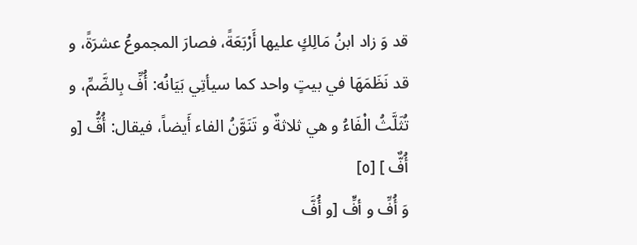قد وَ زاد ابنُ مَالِكٍ عليها أَرْبَعَةً، فصارَ المجموعُ عشرَةً، و قد نَظَمَهَا في بيتٍ واحد كما سيأتِي بَيَانُه: أُفِّ بِالضَّمِّ، و تُثَلَّثُ الْفَاءُ و هي ثلاثةٌ و تَنَوَّنُ الفاء أَيضاً، فيقال: أُفُّ [و أُفٌّ ] [٥]
وَ أُفِّ و أفٍّ [و أُفَّ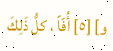و] [٥] أُفّاً ، كلُّ ذَلِكَ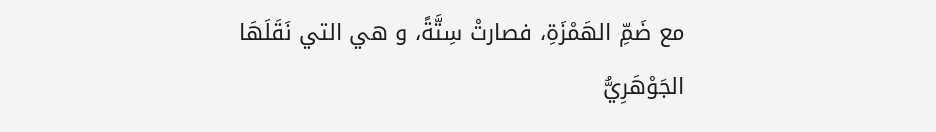مع ضَمِّ الهَمْزَةِ، فصارتْ سِتَّةً، و هي التي نَقَلَهَا الجَوْهَرِيُّ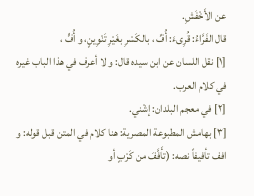عن الأَخْفَشِ.
قال الفَرَّاءُ: قُرِىءَ: أُفِّ ، بالكَسْرِ بغَيْرِ تَنْوِينٍ، و أُفٍّ ،
[١] نقل اللسان عن ابن سيده قال: و لا أعرف في هذا الباب غيره في كلام العرب.
[٢] في معجم البلدان: إشْني.
[٣] بهامش المطبوعة المصرية: هنا كلام في المتن قبل قوله: و افف تأفيفاً نصه: (تأَفَّفَ من كَرْبٍ أو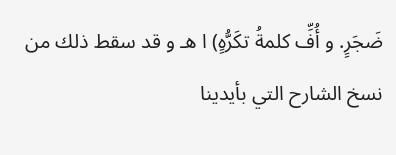ضَجَرٍ. و أُفِّ كلمةُ تكَرُّهٍ) ا هـ و قد سقط ذلك من نسخ الشارح التي بأيدينا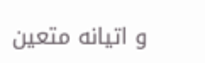و اتيانه متعين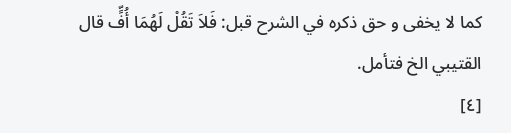كما لا يخفى و حق ذكره في الشرح قبل: فَلاَ تَقُلْ لَهُمَا أُفٍّ قال القتيبي الخ فتأمل.
[٤]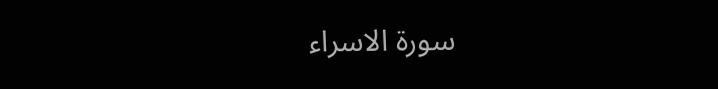سورة الاسراء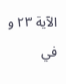الآية ٢٣ و في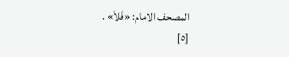المصحف الامام: «فَلاَ» .
[٥]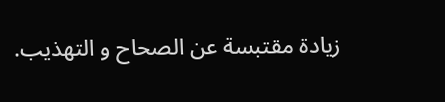زيادة مقتبسة عن الصحاح و التهذيب.